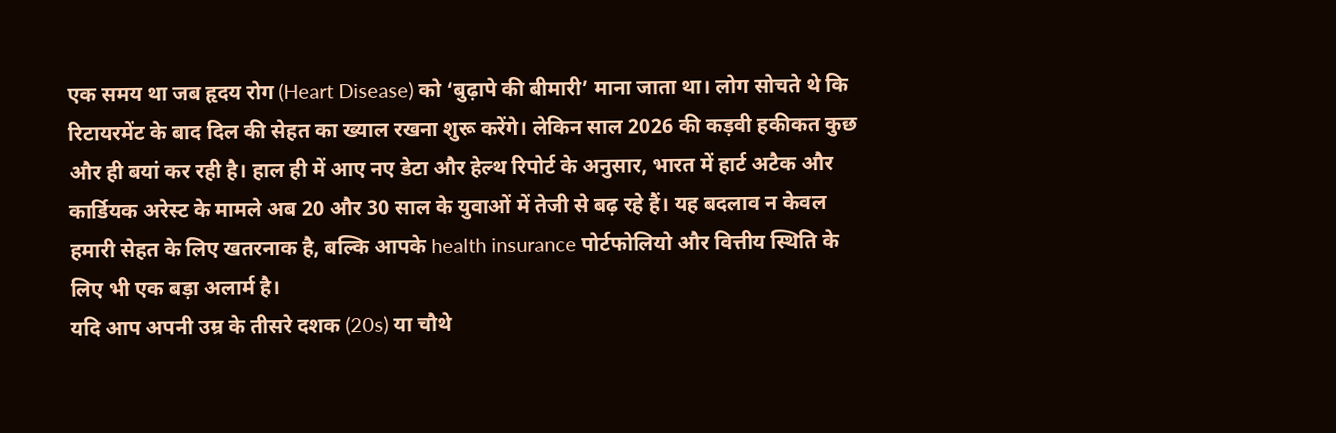एक समय था जब हृदय रोग (Heart Disease) को ‘बुढ़ापे की बीमारी’ माना जाता था। लोग सोचते थे कि रिटायरमेंट के बाद दिल की सेहत का ख्याल रखना शुरू करेंगे। लेकिन साल 2026 की कड़वी हकीकत कुछ और ही बयां कर रही है। हाल ही में आए नए डेटा और हेल्थ रिपोर्ट के अनुसार, भारत में हार्ट अटैक और कार्डियक अरेस्ट के मामले अब 20 और 30 साल के युवाओं में तेजी से बढ़ रहे हैं। यह बदलाव न केवल हमारी सेहत के लिए खतरनाक है, बल्कि आपके health insurance पोर्टफोलियो और वित्तीय स्थिति के लिए भी एक बड़ा अलार्म है।
यदि आप अपनी उम्र के तीसरे दशक (20s) या चौथे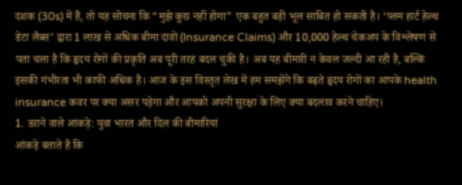दशक (30s) में हैं, तो यह सोचना कि “मुझे कुछ नहीं होगा” एक बहुत बड़ी भूल साबित हो सकती है। ‘प्लम हार्ट हेल्थ डेटा लैब्स’ द्वारा 1 लाख से अधिक बीमा दावों (Insurance Claims) और 10,000 हेल्थ चेकअप के विश्लेषण से पता चला है कि हृदय रोगों की प्रकृति अब पूरी तरह बदल चुकी है। अब यह बीमारी न केवल जल्दी आ रही है, बल्कि इसकी गंभीरता भी काफी अधिक है। आज के इस विस्तृत लेख में हम समझेंगे कि बढ़ते हृदय रोगों का आपके health insurance कवर पर क्या असर पड़ेगा और आपको अपनी सुरक्षा के लिए क्या बदलाव करने चाहिए।
1. डराने वाले आंकड़े: युवा भारत और दिल की बीमारियां
आंकड़े बताते हैं कि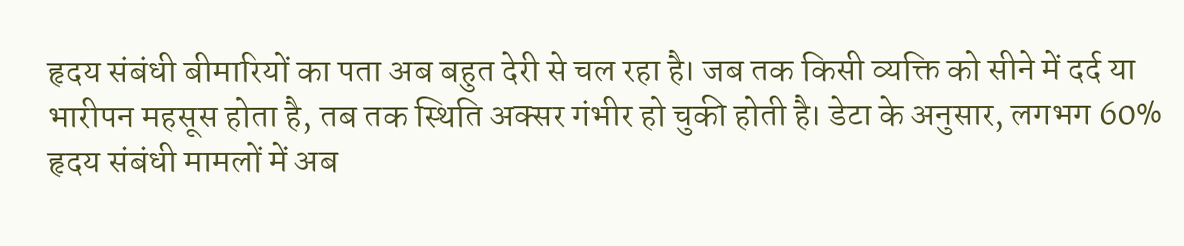हृदय संबंधी बीमारियों का पता अब बहुत देरी से चल रहा है। जब तक किसी व्यक्ति को सीने में दर्द या भारीपन महसूस होता है, तब तक स्थिति अक्सर गंभीर हो चुकी होती है। डेटा के अनुसार, लगभग 60% हृदय संबंधी मामलों में अब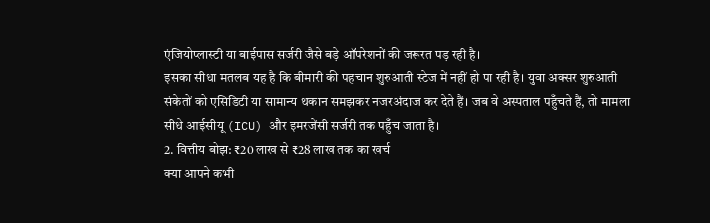एंजियोप्लास्टी या बाईपास सर्जरी जैसे बड़े ऑपरेशनों की जरूरत पड़ रही है।
इसका सीधा मतलब यह है कि बीमारी की पहचान शुरुआती स्टेज में नहीं हो पा रही है। युवा अक्सर शुरुआती संकेतों को एसिडिटी या सामान्य थकान समझकर नजरअंदाज कर देते हैं। जब वे अस्पताल पहुँचते हैं, तो मामला सीधे आईसीयू (ICU) और इमरजेंसी सर्जरी तक पहुँच जाता है।
2. वित्तीय बोझ: ₹20 लाख से ₹28 लाख तक का खर्च
क्या आपने कभी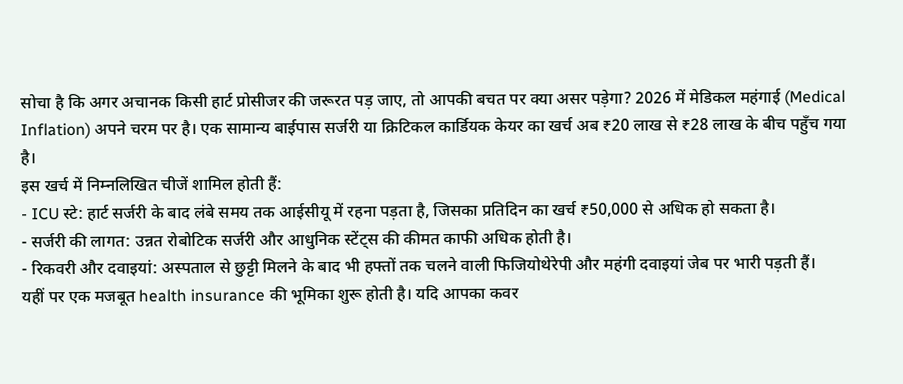सोचा है कि अगर अचानक किसी हार्ट प्रोसीजर की जरूरत पड़ जाए, तो आपकी बचत पर क्या असर पड़ेगा? 2026 में मेडिकल महंगाई (Medical Inflation) अपने चरम पर है। एक सामान्य बाईपास सर्जरी या क्रिटिकल कार्डियक केयर का खर्च अब ₹20 लाख से ₹28 लाख के बीच पहुँच गया है।
इस खर्च में निम्नलिखित चीजें शामिल होती हैं:
- ICU स्टे: हार्ट सर्जरी के बाद लंबे समय तक आईसीयू में रहना पड़ता है, जिसका प्रतिदिन का खर्च ₹50,000 से अधिक हो सकता है।
- सर्जरी की लागत: उन्नत रोबोटिक सर्जरी और आधुनिक स्टेंट्स की कीमत काफी अधिक होती है।
- रिकवरी और दवाइयां: अस्पताल से छुट्टी मिलने के बाद भी हफ्तों तक चलने वाली फिजियोथेरेपी और महंगी दवाइयां जेब पर भारी पड़ती हैं।
यहीं पर एक मजबूत health insurance की भूमिका शुरू होती है। यदि आपका कवर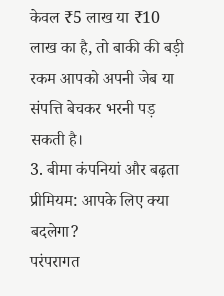केवल ₹5 लाख या ₹10 लाख का है, तो बाकी की बड़ी रकम आपको अपनी जेब या संपत्ति बेचकर भरनी पड़ सकती है।
3. बीमा कंपनियां और बढ़ता प्रीमियम: आपके लिए क्या बदलेगा?
परंपरागत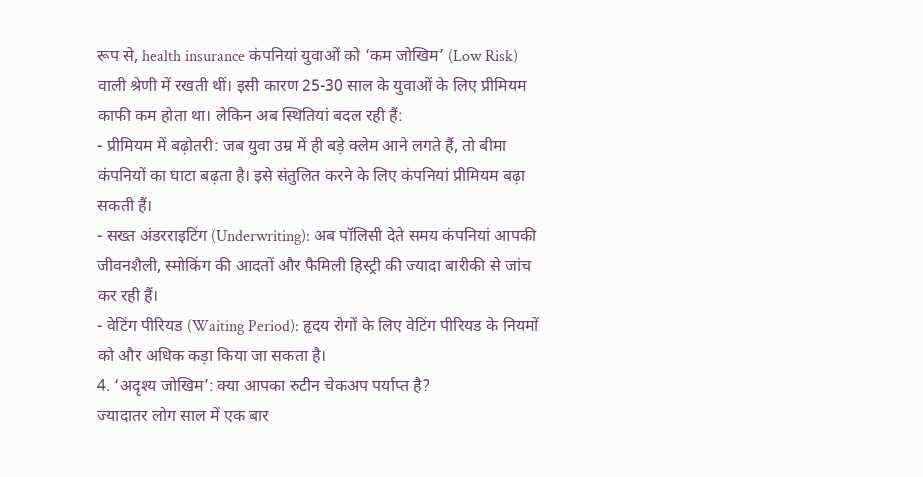रूप से, health insurance कंपनियां युवाओं को ‘कम जोखिम’ (Low Risk) वाली श्रेणी में रखती थीं। इसी कारण 25-30 साल के युवाओं के लिए प्रीमियम काफी कम होता था। लेकिन अब स्थितियां बदल रही हैं:
- प्रीमियम में बढ़ोतरी: जब युवा उम्र में ही बड़े क्लेम आने लगते हैं, तो बीमा कंपनियों का घाटा बढ़ता है। इसे संतुलित करने के लिए कंपनियां प्रीमियम बढ़ा सकती हैं।
- सख्त अंडरराइटिंग (Underwriting): अब पॉलिसी देते समय कंपनियां आपकी जीवनशैली, स्मोकिंग की आदतों और फैमिली हिस्ट्री की ज्यादा बारीकी से जांच कर रही हैं।
- वेटिंग पीरियड (Waiting Period): हृदय रोगों के लिए वेटिंग पीरियड के नियमों को और अधिक कड़ा किया जा सकता है।
4. ‘अदृश्य जोखिम’: क्या आपका रुटीन चेकअप पर्याप्त है?
ज्यादातर लोग साल में एक बार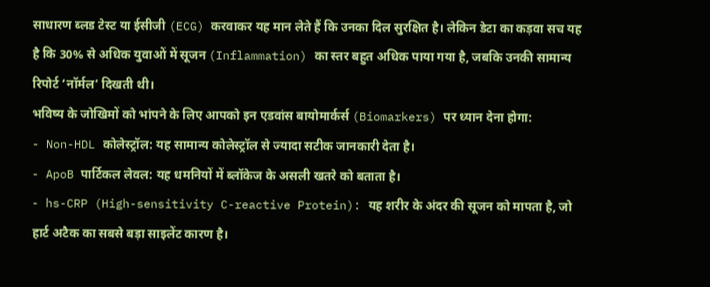साधारण ब्लड टेस्ट या ईसीजी (ECG) करवाकर यह मान लेते हैं कि उनका दिल सुरक्षित है। लेकिन डेटा का कड़वा सच यह है कि 30% से अधिक युवाओं में सूजन (Inflammation) का स्तर बहुत अधिक पाया गया है, जबकि उनकी सामान्य रिपोर्ट ‘नॉर्मल’ दिखती थी।
भविष्य के जोखिमों को भांपने के लिए आपको इन एडवांस बायोमार्कर्स (Biomarkers) पर ध्यान देना होगा:
- Non-HDL कोलेस्ट्रॉल: यह सामान्य कोलेस्ट्रॉल से ज्यादा सटीक जानकारी देता है।
- ApoB पार्टिकल लेवल: यह धमनियों में ब्लॉकेज के असली खतरे को बताता है।
- hs-CRP (High-sensitivity C-reactive Protein): यह शरीर के अंदर की सूजन को मापता है, जो हार्ट अटैक का सबसे बड़ा साइलेंट कारण है।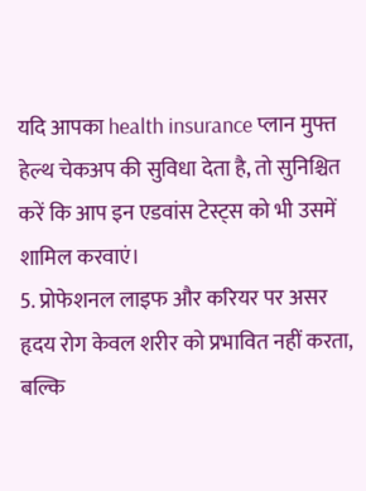यदि आपका health insurance प्लान मुफ्त हेल्थ चेकअप की सुविधा देता है, तो सुनिश्चित करें कि आप इन एडवांस टेस्ट्स को भी उसमें शामिल करवाएं।
5. प्रोफेशनल लाइफ और करियर पर असर
हृदय रोग केवल शरीर को प्रभावित नहीं करता, बल्कि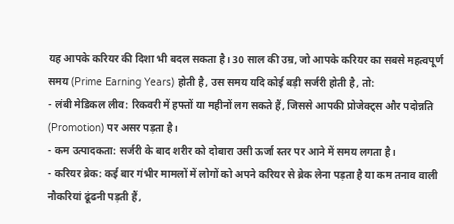यह आपके करियर की दिशा भी बदल सकता है। 30 साल की उम्र, जो आपके करियर का सबसे महत्वपूर्ण समय (Prime Earning Years) होती है, उस समय यदि कोई बड़ी सर्जरी होती है, तो:
- लंबी मेडिकल लीव: रिकवरी में हफ्तों या महीनों लग सकते हैं, जिससे आपकी प्रोजेक्ट्स और पदोन्नति (Promotion) पर असर पड़ता है।
- कम उत्पादकता: सर्जरी के बाद शरीर को दोबारा उसी ऊर्जा स्तर पर आने में समय लगता है।
- करियर ब्रेक: कई बार गंभीर मामलों में लोगों को अपने करियर से ब्रेक लेना पड़ता है या कम तनाव वाली नौकरियां ढूंढनी पड़ती हैं,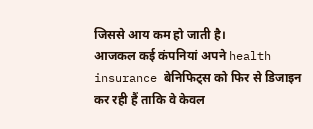जिससे आय कम हो जाती है।
आजकल कई कंपनियां अपने health insurance बेनिफिट्स को फिर से डिजाइन कर रही हैं ताकि वे केवल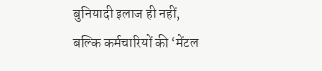बुनियादी इलाज ही नहीं, बल्कि कर्मचारियों की ‘मेंटल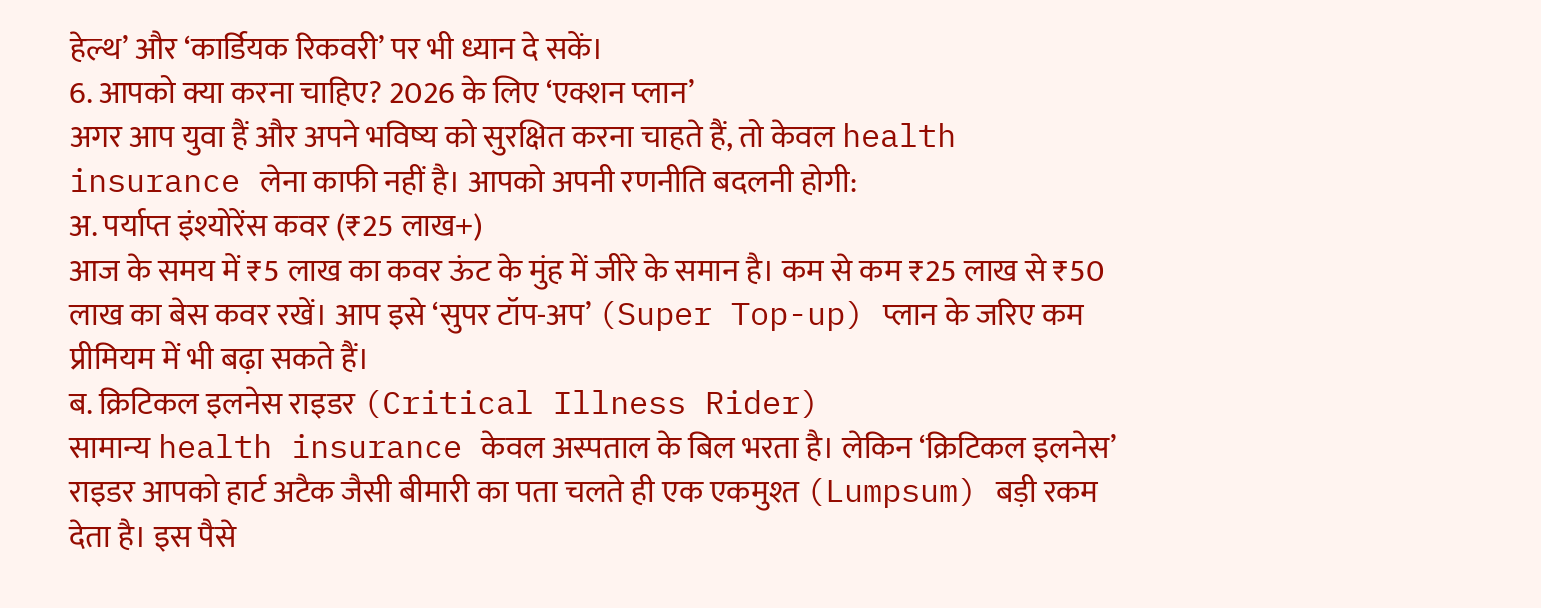हेल्थ’ और ‘कार्डियक रिकवरी’ पर भी ध्यान दे सकें।
6. आपको क्या करना चाहिए? 2026 के लिए ‘एक्शन प्लान’
अगर आप युवा हैं और अपने भविष्य को सुरक्षित करना चाहते हैं, तो केवल health insurance लेना काफी नहीं है। आपको अपनी रणनीति बदलनी होगी:
अ. पर्याप्त इंश्योरेंस कवर (₹25 लाख+)
आज के समय में ₹5 लाख का कवर ऊंट के मुंह में जीरे के समान है। कम से कम ₹25 लाख से ₹50 लाख का बेस कवर रखें। आप इसे ‘सुपर टॉप-अप’ (Super Top-up) प्लान के जरिए कम प्रीमियम में भी बढ़ा सकते हैं।
ब. क्रिटिकल इलनेस राइडर (Critical Illness Rider)
सामान्य health insurance केवल अस्पताल के बिल भरता है। लेकिन ‘क्रिटिकल इलनेस’ राइडर आपको हार्ट अटैक जैसी बीमारी का पता चलते ही एक एकमुश्त (Lumpsum) बड़ी रकम देता है। इस पैसे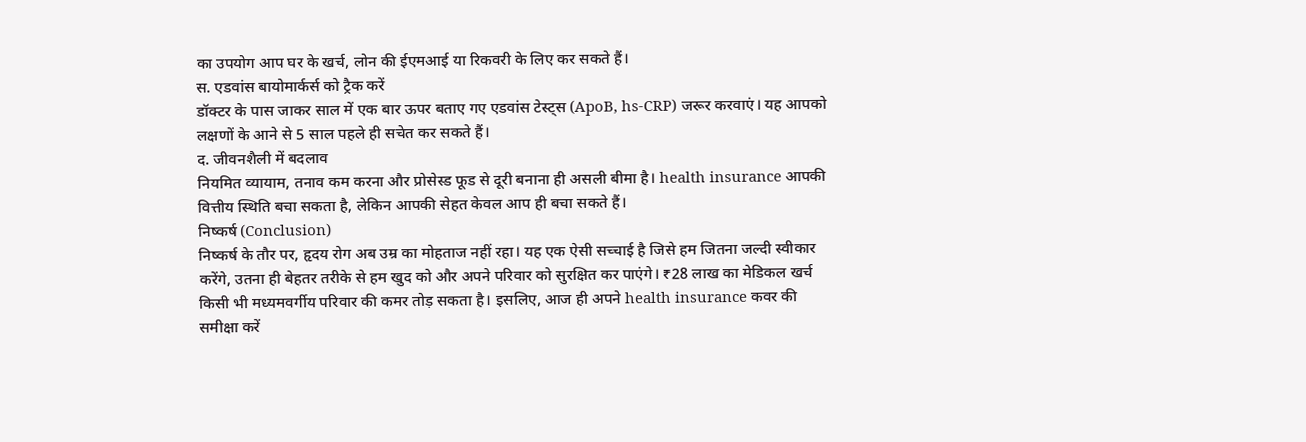का उपयोग आप घर के खर्च, लोन की ईएमआई या रिकवरी के लिए कर सकते हैं।
स. एडवांस बायोमार्कर्स को ट्रैक करें
डॉक्टर के पास जाकर साल में एक बार ऊपर बताए गए एडवांस टेस्ट्स (ApoB, hs-CRP) जरूर करवाएं। यह आपको लक्षणों के आने से 5 साल पहले ही सचेत कर सकते हैं।
द. जीवनशैली में बदलाव
नियमित व्यायाम, तनाव कम करना और प्रोसेस्ड फूड से दूरी बनाना ही असली बीमा है। health insurance आपकी वित्तीय स्थिति बचा सकता है, लेकिन आपकी सेहत केवल आप ही बचा सकते हैं।
निष्कर्ष (Conclusion)
निष्कर्ष के तौर पर, हृदय रोग अब उम्र का मोहताज नहीं रहा। यह एक ऐसी सच्चाई है जिसे हम जितना जल्दी स्वीकार करेंगे, उतना ही बेहतर तरीके से हम खुद को और अपने परिवार को सुरक्षित कर पाएंगे। ₹28 लाख का मेडिकल खर्च किसी भी मध्यमवर्गीय परिवार की कमर तोड़ सकता है। इसलिए, आज ही अपने health insurance कवर की समीक्षा करें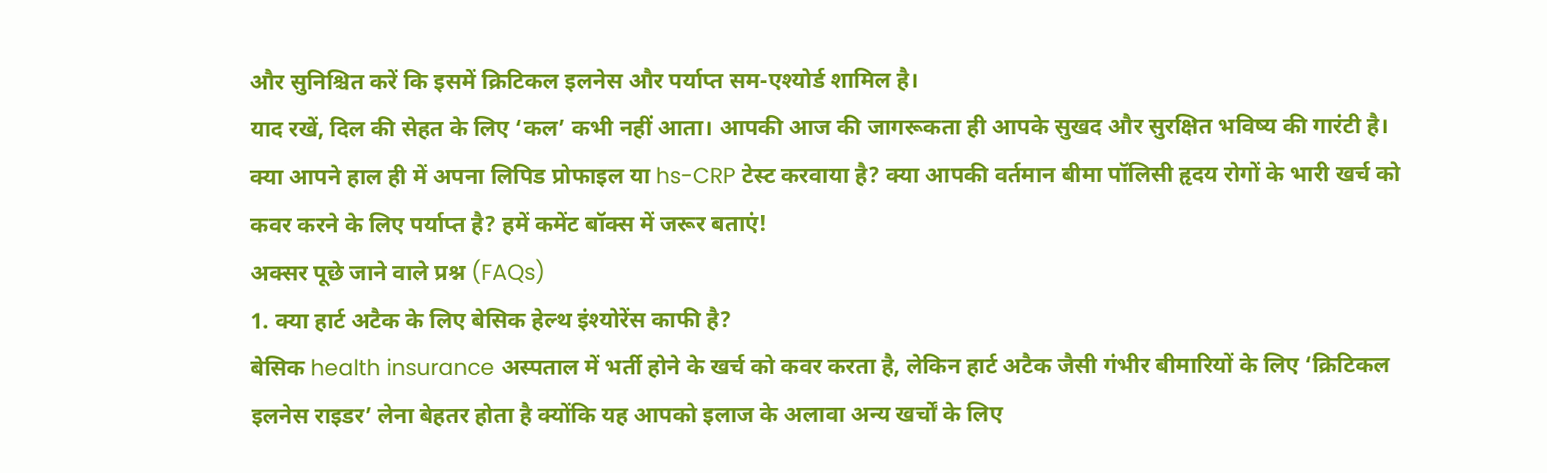और सुनिश्चित करें कि इसमें क्रिटिकल इलनेस और पर्याप्त सम-एश्योर्ड शामिल है।
याद रखें, दिल की सेहत के लिए ‘कल’ कभी नहीं आता। आपकी आज की जागरूकता ही आपके सुखद और सुरक्षित भविष्य की गारंटी है।
क्या आपने हाल ही में अपना लिपिड प्रोफाइल या hs-CRP टेस्ट करवाया है? क्या आपकी वर्तमान बीमा पॉलिसी हृदय रोगों के भारी खर्च को कवर करने के लिए पर्याप्त है? हमें कमेंट बॉक्स में जरूर बताएं!
अक्सर पूछे जाने वाले प्रश्न (FAQs)
1. क्या हार्ट अटैक के लिए बेसिक हेल्थ इंश्योरेंस काफी है?
बेसिक health insurance अस्पताल में भर्ती होने के खर्च को कवर करता है, लेकिन हार्ट अटैक जैसी गंभीर बीमारियों के लिए ‘क्रिटिकल इलनेस राइडर’ लेना बेहतर होता है क्योंकि यह आपको इलाज के अलावा अन्य खर्चों के लिए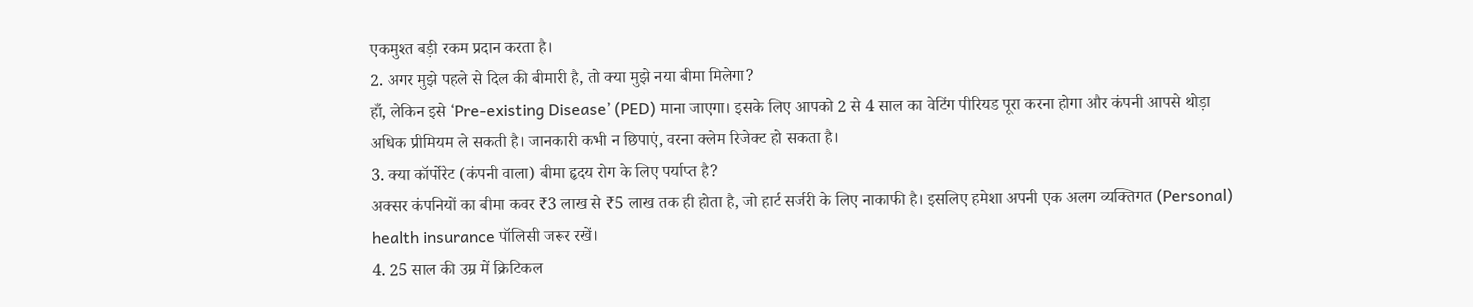एकमुश्त बड़ी रकम प्रदान करता है।
2. अगर मुझे पहले से दिल की बीमारी है, तो क्या मुझे नया बीमा मिलेगा?
हाँ, लेकिन इसे ‘Pre-existing Disease’ (PED) माना जाएगा। इसके लिए आपको 2 से 4 साल का वेटिंग पीरियड पूरा करना होगा और कंपनी आपसे थोड़ा अधिक प्रीमियम ले सकती है। जानकारी कभी न छिपाएं, वरना क्लेम रिजेक्ट हो सकता है।
3. क्या कॉर्पोरेट (कंपनी वाला) बीमा हृदय रोग के लिए पर्याप्त है?
अक्सर कंपनियों का बीमा कवर ₹3 लाख से ₹5 लाख तक ही होता है, जो हार्ट सर्जरी के लिए नाकाफी है। इसलिए हमेशा अपनी एक अलग व्यक्तिगत (Personal) health insurance पॉलिसी जरूर रखें।
4. 25 साल की उम्र में क्रिटिकल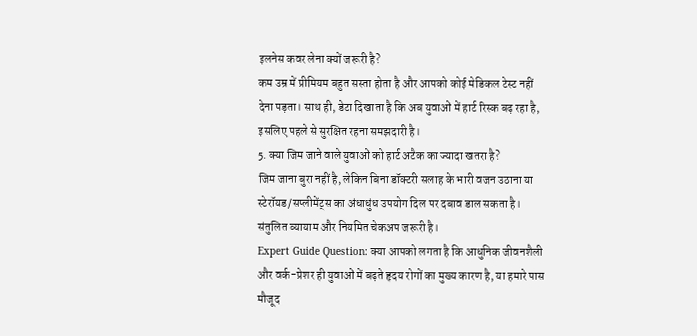इलनेस कवर लेना क्यों जरूरी है?
कम उम्र में प्रीमियम बहुत सस्ता होता है और आपको कोई मेडिकल टेस्ट नहीं देना पड़ता। साथ ही, डेटा दिखाता है कि अब युवाओं में हार्ट रिस्क बढ़ रहा है, इसलिए पहले से सुरक्षित रहना समझदारी है।
5. क्या जिम जाने वाले युवाओं को हार्ट अटैक का ज्यादा खतरा है?
जिम जाना बुरा नहीं है, लेकिन बिना डॉक्टरी सलाह के भारी वजन उठाना या स्टेरॉयड/सप्लीमेंट्स का अंधाधुंध उपयोग दिल पर दबाव डाल सकता है। संतुलित व्यायाम और नियमित चेकअप जरूरी है।
Expert Guide Question: क्या आपको लगता है कि आधुनिक जीवनशैली और वर्क-प्रेशर ही युवाओं में बढ़ते हृदय रोगों का मुख्य कारण है, या हमारे पास मौजूद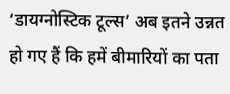‘डायग्नोस्टिक टूल्स’ अब इतने उन्नत हो गए हैं कि हमें बीमारियों का पता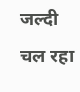जल्दी चल रहा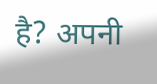है? अपनी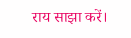राय साझा करें।